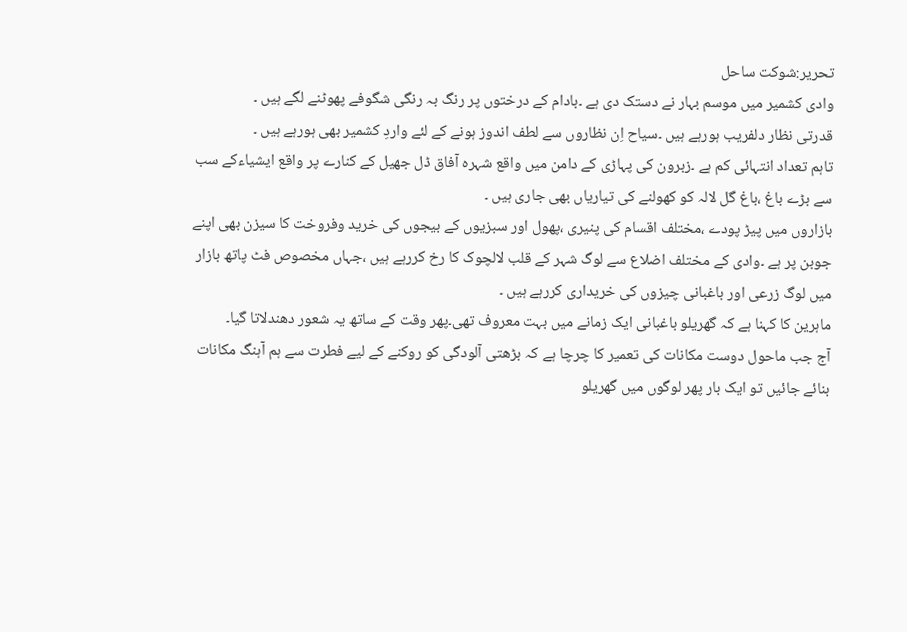تحریر:شوکت ساحل
وادی کشمیر میں موسم بہار نے دستک دی ہے ۔بادام کے درختوں پر رنگ بہ رنگی شگوفے پھوٹنے لگے ہیں ۔
قدرتی نظار دلفریب ہورہے ہیں ۔سیاح اِن نظاروں سے لطف اندوز ہونے کے لئے واردِ کشمیر بھی ہورہے ہیں ۔
تاہم تعداد انتہائی کم ہے ۔زبرون کی پہاڑی کے دامن میں واقع شہرہ آفاق ڈل جھیل کے کنارے پر واقع ایشیاءکے سب سے بڑے باغ ،باغ گل لالہ کو کھولنے کی تیاریاں بھی جاری ہیں ۔
بازاروں میں پیڑ پودے ،مختلف اقسام کی پنیری ،پھول اور سبزیوں کے بیجوں کی خرید وفروخت کا سیزن بھی اپنے جوبن پر ہے ۔وادی کے مختلف اضلاع سے لوگ شہر کے قلب لالچوک کا رخ کررہے ہیں ،جہاں مخصوص فٹ پاتھ بازار میں لوگ زرعی اور باغبانی چیزوں کی خریداری کررہے ہیں ۔
ماہرین کا کہنا ہے کہ گھریلو باغبانی ایک زمانے میں بہت معروف تھی۔پھر وقت کے ساتھ یہ شعور دھندلاتا گیا۔
آج جب ماحول دوست مکانات کی تعمیر کا چرچا ہے کہ بڑھتی آلودگی کو روکنے کے لیے فطرت سے ہم آہنگ مکانات بنائے جائیں تو ایک بار پھر لوگوں میں گھریلو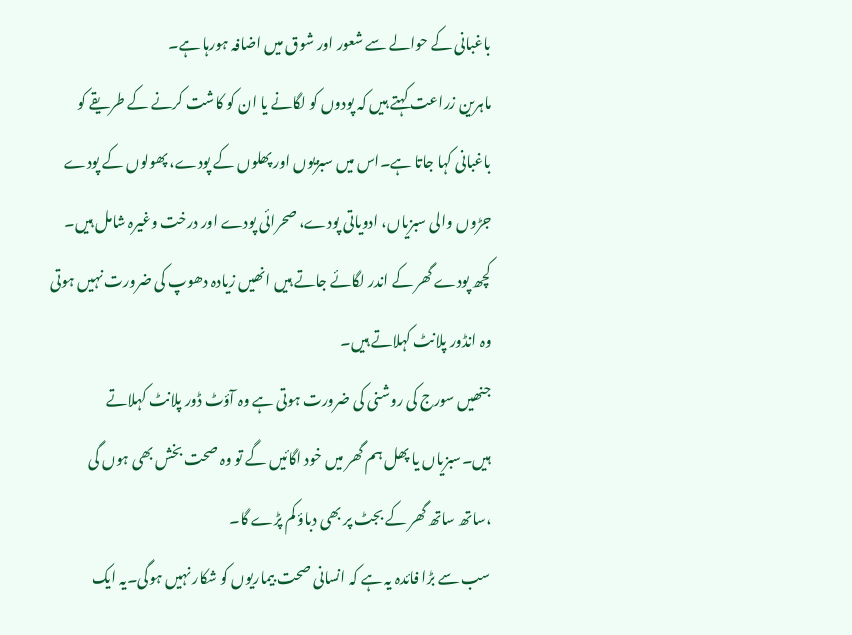باغبانی کے حوالے سے شعور اور شوق میں اضافہ ہورہا ہے۔
ماہرین زراعت کہتے ہیں کہ پودوں کو لگانے یا ان کو کاشت کرنے کے طریقے کو باغبانی کہا جاتا ہے۔اس میں سبزیوں اور پھلوں کے پودے، پھولوں کے پودے جڑوں والی سبزیاں، ادویاتی پودے، صحرائی پودے اور درخت وغیرہ شامل ہیں۔
کچھ پودے گھر کے اندر لگائے جاتے ہیں انھیں زیادہ دھوپ کی ضرورت نہیں ہوتی وہ انڈور پلانٹ کہلاتے ہیں۔
جنھیں سورج کی روشنی کی ضرورت ہوتی ہے وہ آؤٹ ڈور پلانٹ کہلاتے ہیں۔سبزیاں یا پھل ہم گھر میں خود اگائیں گے تو وہ صحت بخش بھی ہوں گی ،ساتھ ساتھ گھر کے بجٹ پر بھی دباؤ کم پڑے گا۔
سب سے بڑا فائدہ یہ ہے کہ انسانی صحت بیماریوں کو شکار نہیں ہوگی۔یہ ایک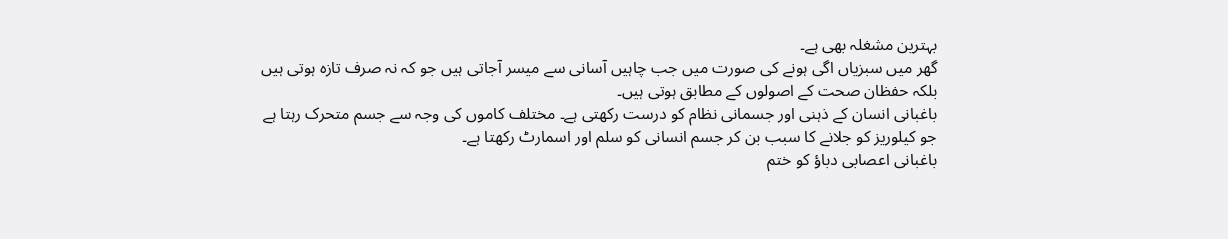بہترین مشغلہ بھی ہے۔
گھر میں سبزیاں اگی ہونے کی صورت میں جب چاہیں آسانی سے میسر آجاتی ہیں جو کہ نہ صرف تازہ ہوتی ہیں بلکہ حفظان صحت کے اصولوں کے مطابق ہوتی ہیں۔
باغبانی انسان کے ذہنی اور جسمانی نظام کو درست رکھتی ہے۔ مختلف کاموں کی وجہ سے جسم متحرک رہتا ہے جو کیلوریز کو جلانے کا سبب بن کر جسم انسانی کو سلم اور اسمارٹ رکھتا ہے۔
باغبانی اعصابی دباؤ کو ختم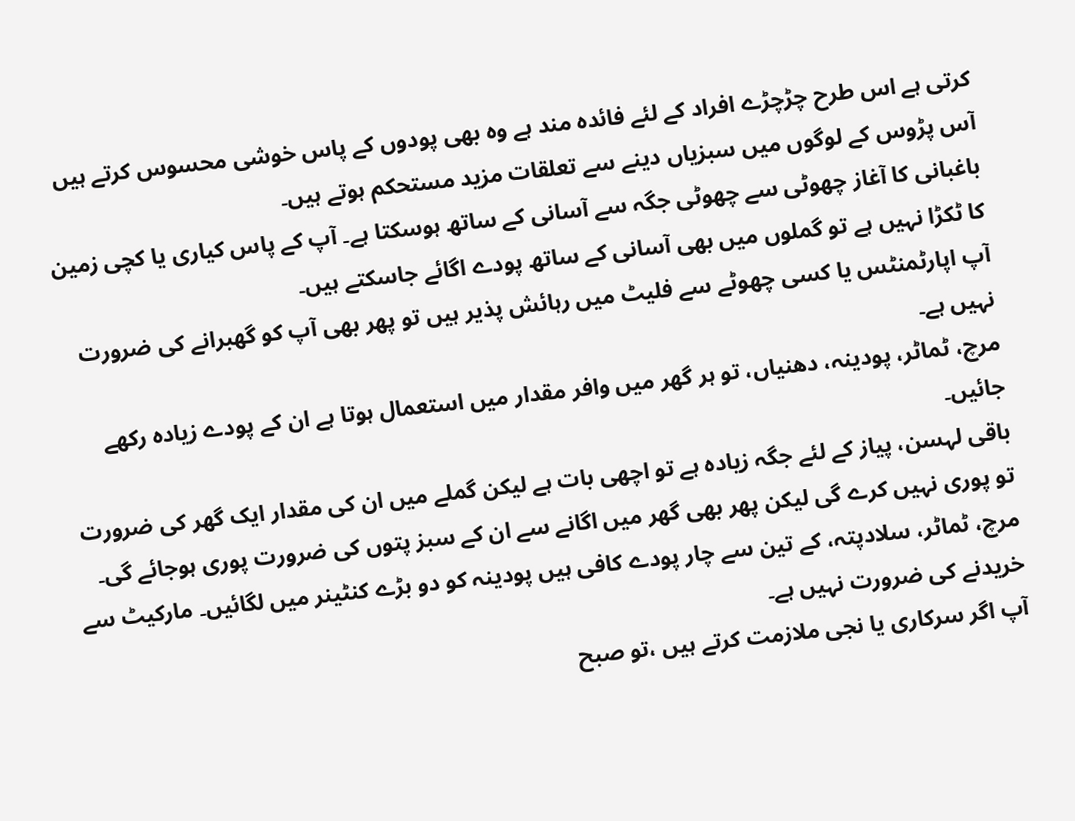کرتی ہے اس طرح چڑچڑے افراد کے لئے فائدہ مند ہے وہ بھی پودوں کے پاس خوشی محسوس کرتے ہیں آس پڑوس کے لوگوں میں سبزیاں دینے سے تعلقات مزید مستحکم ہوتے ہیں۔
باغبانی کا آغاز چھوٹی سے چھوٹی جگہ سے آسانی کے ساتھ ہوسکتا ہے۔ آپ کے پاس کیاری یا کچی زمین کا ٹکڑا نہیں ہے تو گملوں میں بھی آسانی کے ساتھ پودے اگائے جاسکتے ہیں۔
آپ اپارٹمنٹس یا کسی چھوٹے سے فلیٹ میں رہائش پذیر ہیں تو پھر بھی آپ کو گھبرانے کی ضرورت نہیں ہے۔
مرچ، ٹماٹر، پودینہ، دھنیاں، تو ہر گھر میں وافر مقدار میں استعمال ہوتا ہے ان کے پودے زیادہ رکھے جائیں۔
باقی لہسن، پیاز کے لئے جگہ زیادہ ہے تو اچھی بات ہے لیکن گملے میں ان کی مقدار ایک گھر کی ضرورت تو پوری نہیں کرے گی لیکن پھر بھی گھر میں اگانے سے ان کے سبز پتوں کی ضرورت پوری ہوجائے گی۔
مرچ، ٹماٹر، سلادپتہ، کے تین سے چار پودے کافی ہیں پودینہ کو دو بڑے کنٹینر میں لگائیں۔ مارکیٹ سے خریدنے کی ضرورت نہیں ہے۔
آپ اگر سرکاری یا نجی ملازمت کرتے ہیں ،تو صبح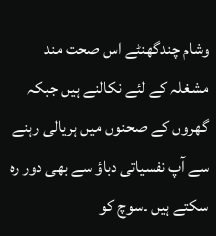وشام چندگھنٹے اس صحت مند مشغلہ کے لئے نکالنے ہیں جبکہ گھروں کے صحنوں میں ہریالی رہنے سے آپ نفسیاتی دباؤ سے بھی دور رہ سکتے ہیں ۔سوچ کو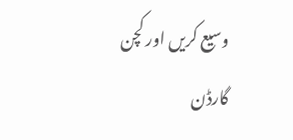وسیع کریں اور کچن گارڈن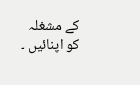کے مشغلہ کو اپنائیں ۔